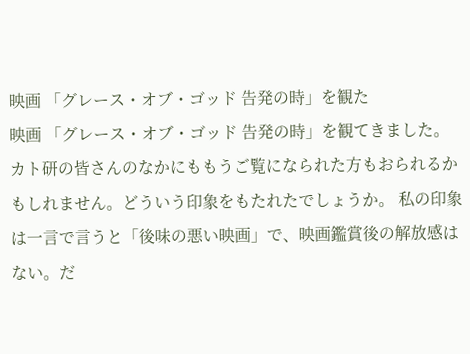映画 「グレース・オブ・ゴッド 告発の時」を観た
映画 「グレース・オブ・ゴッド 告発の時」を観てきました。カト研の皆さんのなかにももうご覧になられた方もおられるかもしれません。どういう印象をもたれたでしょうか。 私の印象は一言で言うと「後味の悪い映画」で、映画鑑賞後の解放感はない。だ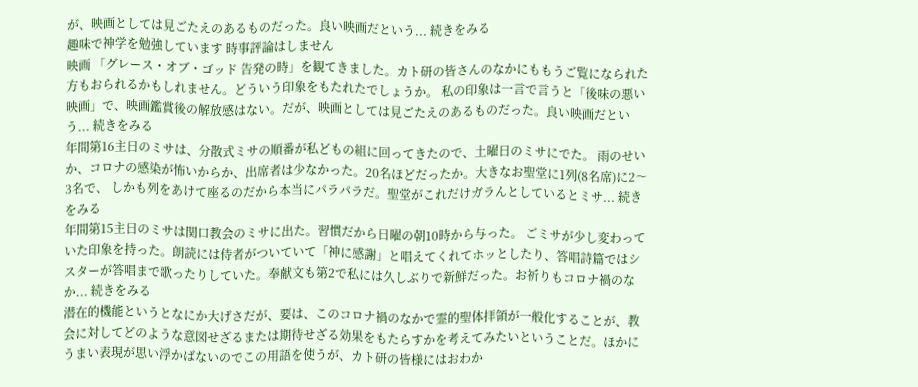が、映画としては見ごたえのあるものだった。良い映画だという... 続きをみる
趣味で神学を勉強しています 時事評論はしません
映画 「グレース・オブ・ゴッド 告発の時」を観てきました。カト研の皆さんのなかにももうご覧になられた方もおられるかもしれません。どういう印象をもたれたでしょうか。 私の印象は一言で言うと「後味の悪い映画」で、映画鑑賞後の解放感はない。だが、映画としては見ごたえのあるものだった。良い映画だという... 続きをみる
年間第16主日のミサは、分散式ミサの順番が私どもの組に回ってきたので、土曜日のミサにでた。 雨のせいか、コロナの感染が怖いからか、出席者は少なかった。20名ほどだったか。大きなお聖堂に1列(8名席)に2〜3名で、 しかも列をあけて座るのだから本当にパラパラだ。聖堂がこれだけガラんとしているとミサ... 続きをみる
年間第15主日のミサは関口教会のミサに出た。習慣だから日曜の朝10時から与った。 ごミサが少し変わっていた印象を持った。朗読には侍者がついていて「神に感謝」と唱えてくれてホッとしたり、答唱詩篇ではシスターが答唱まで歌ったりしていた。奉献文も第2で私には久しぶりで新鮮だった。お祈りもコロナ禍のなか... 続きをみる
潜在的機能というとなにか大げさだが、要は、このコロナ禍のなかで霊的聖体拝領が一般化することが、教会に対してどのような意図せざるまたは期待せざる効果をもたらすかを考えてみたいということだ。ほかにうまい表現が思い浮かばないのでこの用語を使うが、カト研の皆様にはおわか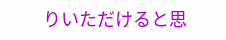りいただけると思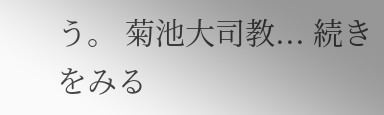う。 菊池大司教... 続きをみる